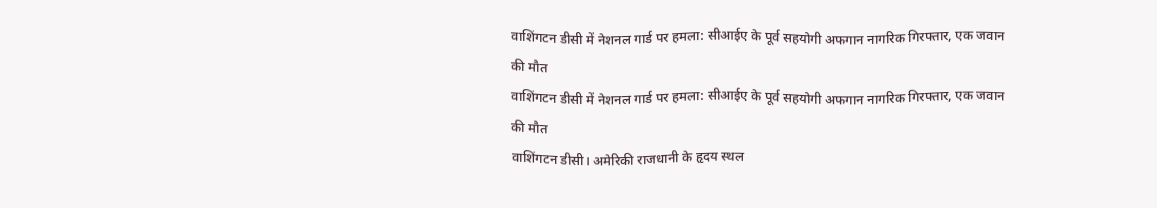वाशिंगटन डीसी में नेशनल गार्ड पर हमला: सीआईए के पूर्व सहयोगी अफगान नागरिक गिरफ्तार, एक जवान की मौत
वाशिंगटन डीसी में नेशनल गार्ड पर हमला: सीआईए के पूर्व सहयोगी अफगान नागरिक गिरफ्तार, एक जवान की मौत
वाशिंगटन डीसी। अमेरिकी राजधानी के हृदय स्थल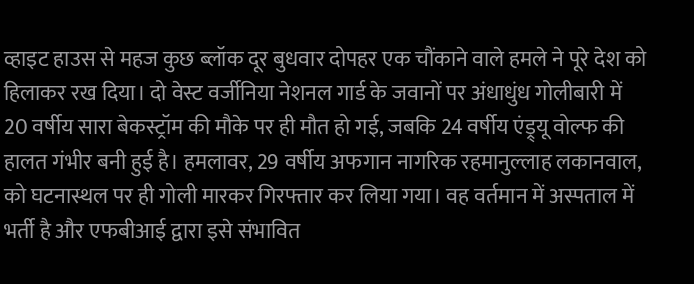व्हाइट हाउस से महज कुछ ब्लॉक दूर बुधवार दोपहर एक चौंकाने वाले हमले ने पूरे देश को हिलाकर रख दिया। दो वेस्ट वर्जीनिया नेशनल गार्ड के जवानों पर अंधाधुंध गोलीबारी में 20 वर्षीय सारा बेकस्ट्रॉम की मौके पर ही मौत हो गई, जबकि 24 वर्षीय एंड्र्यू वोल्फ की हालत गंभीर बनी हुई है। हमलावर, 29 वर्षीय अफगान नागरिक रहमानुल्लाह लकानवाल, को घटनास्थल पर ही गोली मारकर गिरफ्तार कर लिया गया। वह वर्तमान में अस्पताल में भर्ती है और एफबीआई द्वारा इसे संभावित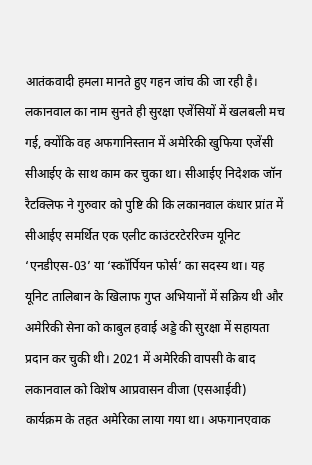आतंकवादी हमला मानते हुए गहन जांच की जा रही है।
लकानवाल का नाम सुनते ही सुरक्षा एजेंसियों में खलबली मच गई, क्योंकि वह अफगानिस्तान में अमेरिकी खुफिया एजेंसी सीआईए के साथ काम कर चुका था। सीआईए निदेशक जॉन रैटक्लिफ ने गुरुवार को पुष्टि की कि लकानवाल कंधार प्रांत में सीआईए समर्थित एक एलीट काउंटरटेररिज्म यूनिट ‘एनडीएस-03’ या ‘स्कॉर्पियन फोर्स’ का सदस्य था। यह यूनिट तालिबान के खिलाफ गुप्त अभियानों में सक्रिय थी और अमेरिकी सेना को काबुल हवाई अड्डे की सुरक्षा में सहायता प्रदान कर चुकी थी। 2021 में अमेरिकी वापसी के बाद लकानवाल को विशेष आप्रवासन वीजा (एसआईवी) कार्यक्रम के तहत अमेरिका लाया गया था। अफगानएवाक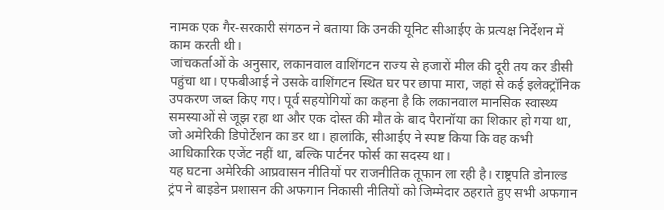नामक एक गैर-सरकारी संगठन ने बताया कि उनकी यूनिट सीआईए के प्रत्यक्ष निर्देशन में काम करती थी।
जांचकर्ताओं के अनुसार, लकानवाल वाशिंगटन राज्य से हजारों मील की दूरी तय कर डीसी पहुंचा था। एफबीआई ने उसके वाशिंगटन स्थित घर पर छापा मारा, जहां से कई इलेक्ट्रॉनिक उपकरण जब्त किए गए। पूर्व सहयोगियों का कहना है कि लकानवाल मानसिक स्वास्थ्य समस्याओं से जूझ रहा था और एक दोस्त की मौत के बाद पैरानॉया का शिकार हो गया था, जो अमेरिकी डिपोर्टेशन का डर था। हालांकि, सीआईए ने स्पष्ट किया कि वह कभी आधिकारिक एजेंट नहीं था, बल्कि पार्टनर फोर्स का सदस्य था।
यह घटना अमेरिकी आप्रवासन नीतियों पर राजनीतिक तूफान ला रही है। राष्ट्रपति डोनाल्ड ट्रंप ने बाइडेन प्रशासन की अफगान निकासी नीतियों को जिम्मेदार ठहराते हुए सभी अफगान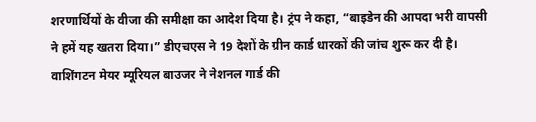शरणार्थियों के वीजा की समीक्षा का आदेश दिया है। ट्रंप ने कहा, “बाइडेन की आपदा भरी वापसी ने हमें यह खतरा दिया।” डीएचएस ने 19 देशों के ग्रीन कार्ड धारकों की जांच शुरू कर दी है। वाशिंगटन मेयर म्यूरियल बाउजर ने नेशनल गार्ड की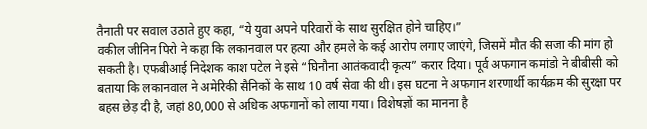तैनाती पर सवाल उठाते हुए कहा, “ये युवा अपने परिवारों के साथ सुरक्षित होने चाहिए।”
वकील जीनिन पिरो ने कहा कि लकानवाल पर हत्या और हमले के कई आरोप लगाए जाएंगे, जिसमें मौत की सजा की मांग हो सकती है। एफबीआई निदेशक काश पटेल ने इसे “घिनौना आतंकवादी कृत्य” करार दिया। पूर्व अफगान कमांडो ने बीबीसी को बताया कि लकानवाल ने अमेरिकी सैनिकों के साथ 10 वर्ष सेवा की थी। इस घटना ने अफगान शरणार्थी कार्यक्रम की सुरक्षा पर बहस छेड़ दी है, जहां 80,000 से अधिक अफगानों को लाया गया। विशेषज्ञों का मानना है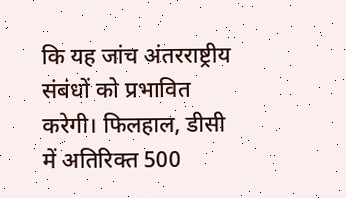कि यह जांच अंतरराष्ट्रीय संबंधों को प्रभावित करेगी। फिलहाल, डीसी में अतिरिक्त 500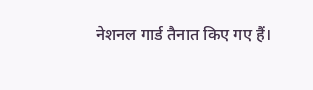नेशनल गार्ड तैनात किए गए हैं।